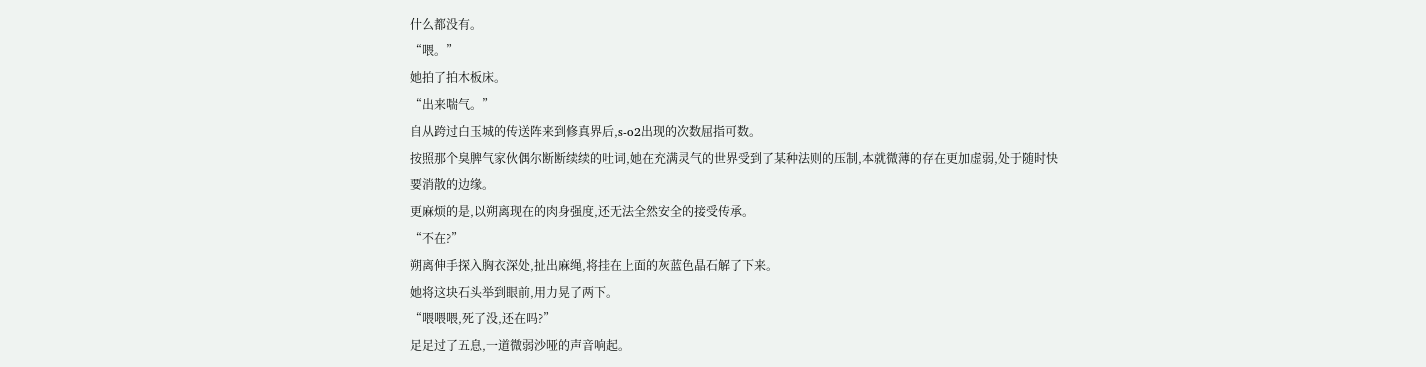什么都没有。
“喂。”
她拍了拍木板床。
“出来喘气。”
自从跨过白玉城的传送阵来到修真界后,s-o2出现的次数屈指可数。
按照那个臭脾气家伙偶尔断断续续的吐词,她在充满灵气的世界受到了某种法则的压制,本就微薄的存在更加虚弱,处于随时快要消散的边缘。
更麻烦的是,以朔离现在的肉身强度,还无法全然安全的接受传承。
“不在?”
朔离伸手探入胸衣深处,扯出麻绳,将挂在上面的灰蓝色晶石解了下来。
她将这块石头举到眼前,用力晃了两下。
“喂喂喂,死了没,还在吗?”
足足过了五息,一道微弱沙哑的声音响起。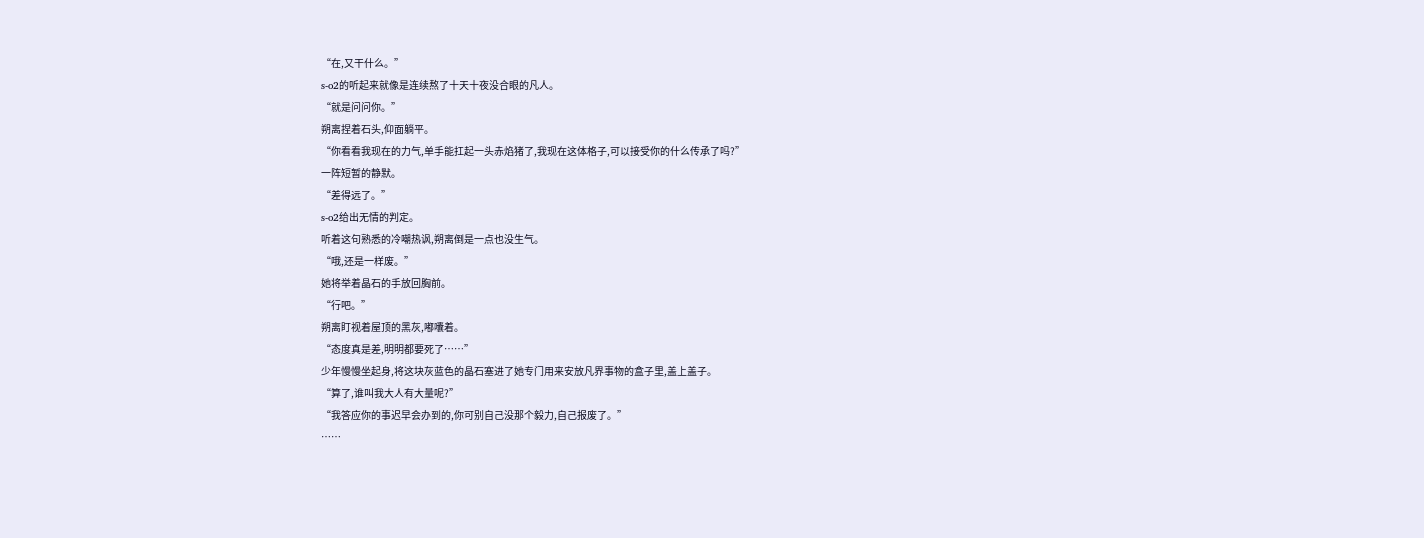“在,又干什么。”
s-o2的听起来就像是连续熬了十天十夜没合眼的凡人。
“就是问问你。”
朔离捏着石头,仰面躺平。
“你看看我现在的力气,单手能扛起一头赤焰猪了,我现在这体格子,可以接受你的什么传承了吗?”
一阵短暂的静默。
“差得远了。”
s-o2给出无情的判定。
听着这句熟悉的冷嘲热讽,朔离倒是一点也没生气。
“哦,还是一样废。”
她将举着晶石的手放回胸前。
“行吧。”
朔离盯视着屋顶的黑灰,嘟囔着。
“态度真是差,明明都要死了……”
少年慢慢坐起身,将这块灰蓝色的晶石塞进了她专门用来安放凡界事物的盒子里,盖上盖子。
“算了,谁叫我大人有大量呢?”
“我答应你的事迟早会办到的,你可别自己没那个毅力,自己报废了。”
……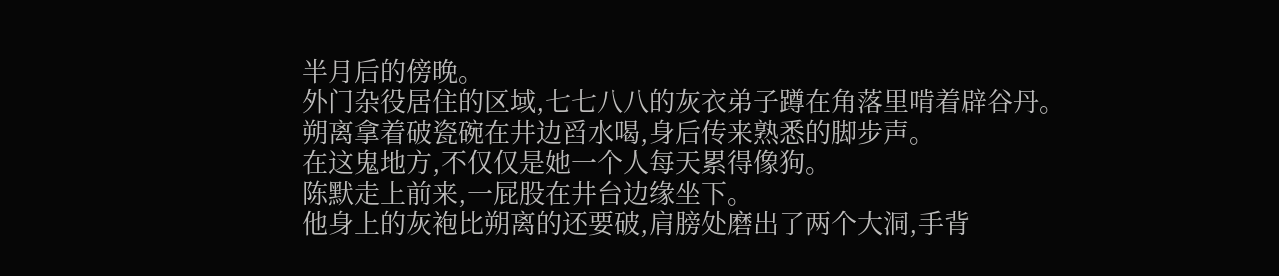半月后的傍晚。
外门杂役居住的区域,七七八八的灰衣弟子蹲在角落里啃着辟谷丹。
朔离拿着破瓷碗在井边舀水喝,身后传来熟悉的脚步声。
在这鬼地方,不仅仅是她一个人每天累得像狗。
陈默走上前来,一屁股在井台边缘坐下。
他身上的灰袍比朔离的还要破,肩膀处磨出了两个大洞,手背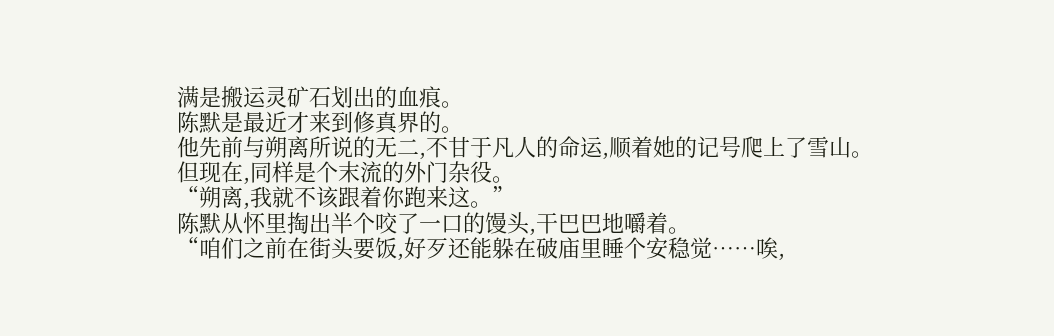满是搬运灵矿石划出的血痕。
陈默是最近才来到修真界的。
他先前与朔离所说的无二,不甘于凡人的命运,顺着她的记号爬上了雪山。
但现在,同样是个末流的外门杂役。
“朔离,我就不该跟着你跑来这。”
陈默从怀里掏出半个咬了一口的馒头,干巴巴地嚼着。
“咱们之前在街头要饭,好歹还能躲在破庙里睡个安稳觉……唉,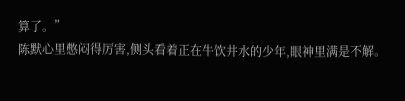算了。”
陈默心里憋闷得厉害,侧头看着正在牛饮井水的少年,眼神里满是不解。